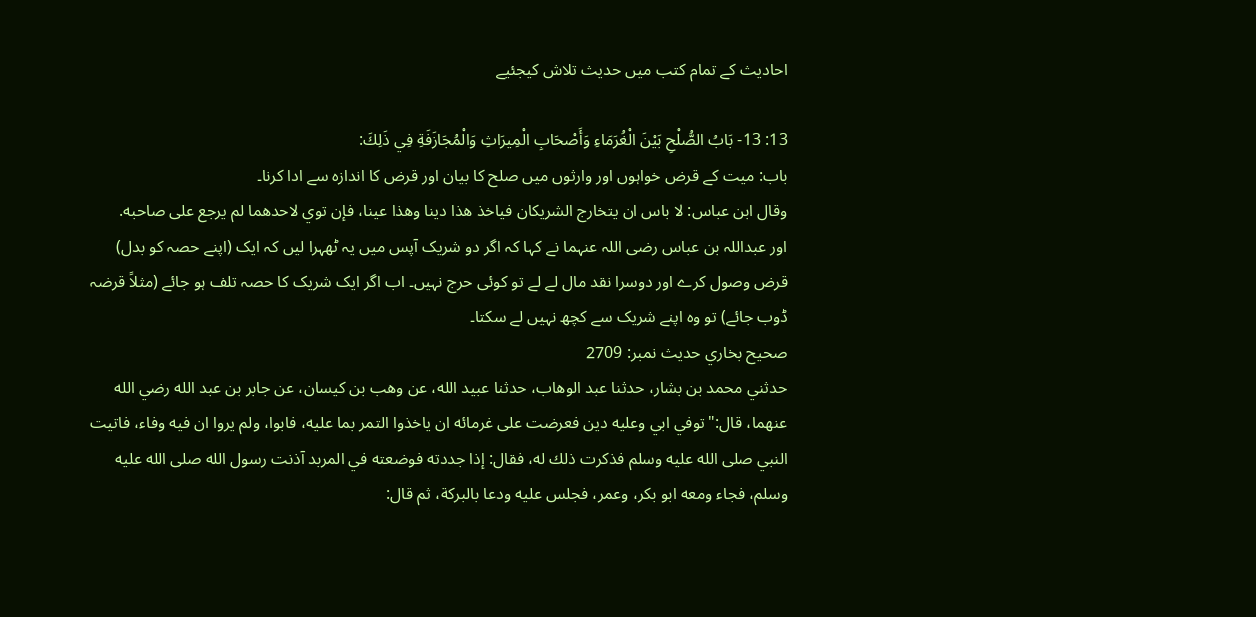احادیث کے تمام کتب میں حدیث تلاش کیجئیے

13: 13- بَابُ الصُّلْحِ بَيْنَ الْغُرَمَاءِ وَأَصْحَابِ الْمِيرَاثِ وَالْمُجَازَفَةِ فِي ذَلِكَ:
باب: میت کے قرض خواہوں اور وارثوں میں صلح کا بیان اور قرض کا اندازہ سے ادا کرنا۔
وقال ابن عباس: لا باس ان يتخارج الشريكان فياخذ هذا دينا وهذا عينا، فإن توي لاحدهما لم يرجع على صاحبه.
اور عبداللہ بن عباس رضی اللہ عنہما نے کہا کہ اگر دو شریک آپس میں یہ ٹھہرا لیں کہ ایک (اپنے حصہ کو بدل) قرض وصول کرے اور دوسرا نقد مال لے لے تو کوئی حرج نہیں۔ اب اگر ایک شریک کا حصہ تلف ہو جائے (مثلاً قرضہ ڈوب جائے) تو وہ اپنے شریک سے کچھ نہیں لے سکتا۔
صحيح بخاري حدیث نمبر: 2709
حدثني محمد بن بشار، حدثنا عبد الوهاب، حدثنا عبيد الله، عن وهب بن كيسان، عن جابر بن عبد الله رضي الله عنهما، قال:"توفي ابي وعليه دين فعرضت على غرمائه ان ياخذوا التمر بما عليه، فابوا، ولم يروا ان فيه وفاء، فاتيت النبي صلى الله عليه وسلم فذكرت ذلك له، فقال: إذا جددته فوضعته في المربد آذنت رسول الله صلى الله عليه وسلم، فجاء ومعه ابو بكر، وعمر، فجلس عليه ودعا بالبركة، ثم قال: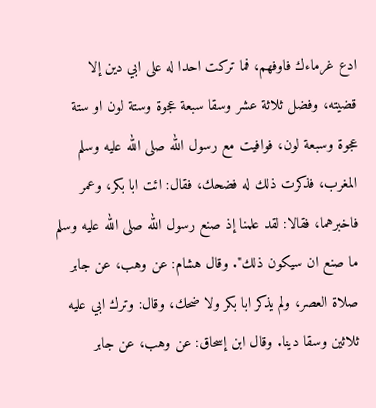ادع غرماءك فاوفهم، فما تركت احدا له على ابي دين إلا قضيته، وفضل ثلاثة عشر وسقا سبعة عجوة وستة لون او ستة عجوة وسبعة لون، فوافيت مع رسول الله صلى الله عليه وسلم المغرب، فذكرت ذلك له فضحك، فقال: ائت ابا بكر، وعمر فاخبرهما، فقالا: لقد علمنا إذ صنع رسول الله صلى الله عليه وسلم ما صنع ان سيكون ذلك". وقال هشام: عن وهب، عن جابر صلاة العصر، ولم يذكر ابا بكر ولا ضحك، وقال: وترك ابي عليه ثلاثين وسقا دينا. وقال ابن إسحاق: عن وهب، عن جابر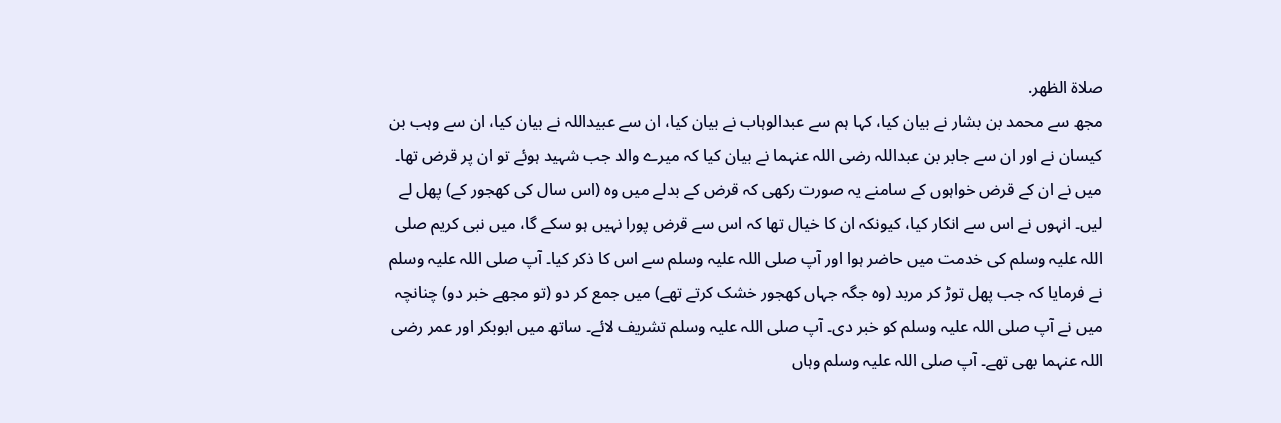صلاة الظهر.
مجھ سے محمد بن بشار نے بیان کیا، کہا ہم سے عبدالوہاب نے بیان کیا، ان سے عبیداللہ نے بیان کیا، ان سے وہب بن کیسان نے اور ان سے جابر بن عبداللہ رضی اللہ عنہما نے بیان کیا کہ میرے والد جب شہید ہوئے تو ان پر قرض تھا۔ میں نے ان کے قرض خواہوں کے سامنے یہ صورت رکھی کہ قرض کے بدلے میں وہ (اس سال کی کھجور کے) پھل لے لیں۔ انہوں نے اس سے انکار کیا، کیونکہ ان کا خیال تھا کہ اس سے قرض پورا نہیں ہو سکے گا، میں نبی کریم صلی اللہ علیہ وسلم کی خدمت میں حاضر ہوا اور آپ صلی اللہ علیہ وسلم سے اس کا ذکر کیا۔ آپ صلی اللہ علیہ وسلم نے فرمایا کہ جب پھل توڑ کر مربد (وہ جگہ جہاں کھجور خشک کرتے تھے) میں جمع کر دو (تو مجھے خبر دو) چنانچہ میں نے آپ صلی اللہ علیہ وسلم کو خبر دی۔ آپ صلی اللہ علیہ وسلم تشریف لائے۔ ساتھ میں ابوبکر اور عمر رضی اللہ عنہما بھی تھے۔ آپ صلی اللہ علیہ وسلم وہاں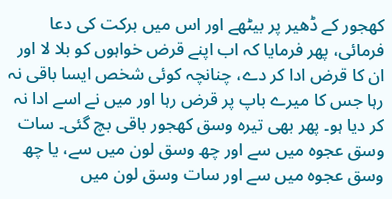کھجور کے ڈھیر پر بیٹھے اور اس میں برکت کی دعا فرمائی، پھر فرمایا کہ اب اپنے قرض خواہوں کو بلا لا اور ان کا قرض ادا کر دے، چنانچہ کوئی شخص ایسا باقی نہ رہا جس کا میرے باپ پر قرض رہا اور میں نے اسے ادا نہ کر دیا ہو۔ پھر بھی تیرہ وسق کھجور باقی بچ گئی۔ سات وسق عجوہ میں سے اور چھ وسق لون میں سے، یا چھ وسق عجوہ میں سے اور سات وسق لون میں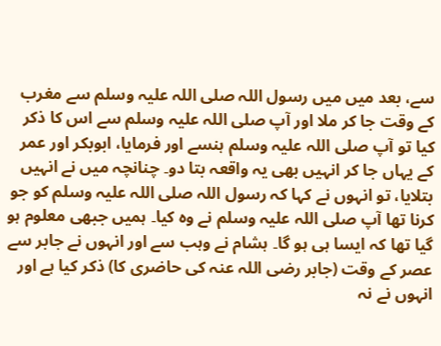سے، بعد میں میں رسول اللہ صلی اللہ علیہ وسلم سے مغرب کے وقت جا کر ملا اور آپ صلی اللہ علیہ وسلم سے اس کا ذکر کیا تو آپ صلی اللہ علیہ وسلم ہنسے اور فرمایا، ابوبکر اور عمر کے یہاں جا کر انہیں بھی یہ واقعہ بتا دو۔ چنانچہ میں نے انہیں بتلایا، تو انہوں نے کہا کہ رسول اللہ صلی اللہ علیہ وسلم کو جو کرنا تھا آپ صلی اللہ علیہ وسلم نے وہ کیا۔ ہمیں جبھی معلوم ہو گیا تھا کہ ایسا ہی ہو گا۔ ہشام نے وہب سے اور انہوں نے جابر سے عصر کے وقت (جابر رضی اللہ عنہ کی حاضری کا) ذکر کیا ہے اور انہوں نے نہ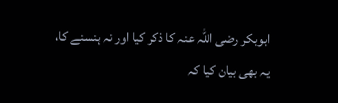ابوبکر رضی اللہ عنہ کا ذکر کیا اور نہ ہنسنے کا، یہ بھی بیان کیا کہ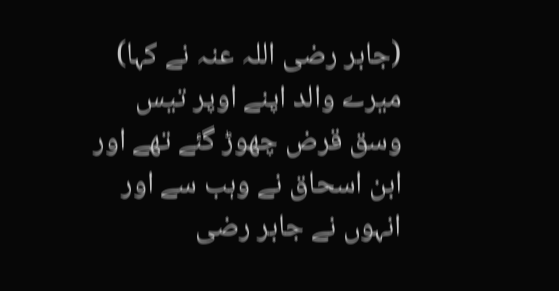(جابر رضی اللہ عنہ نے کہا) میرے والد اپنے اوپر تیس وسق قرض چھوڑ گئے تھے اور ابن اسحاق نے وہب سے اور انہوں نے جابر رضی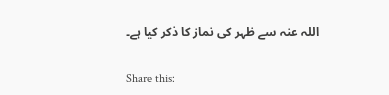اللہ عنہ سے ظہر کی نماز کا ذکر کیا ہے۔

Share this: